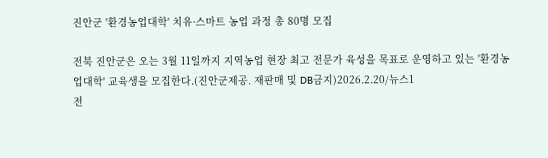진안군 '환경농업대학' 치유·스마트 농업 과정 총 80명 모집

전북 진안군은 오는 3월 11일까지 지역농업 현장 최고 전문가 육성을 목표로 운영하고 있는 '환경농업대학' 교육생을 모집한다.(진안군제공. 재판매 및 DB금지)2026.2.20/뉴스1
전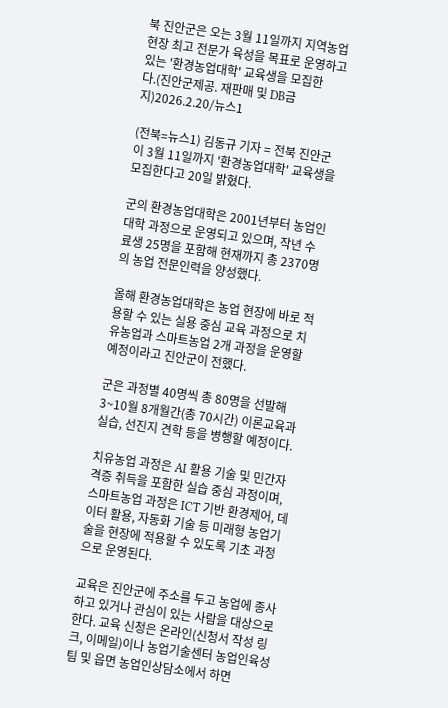북 진안군은 오는 3월 11일까지 지역농업 현장 최고 전문가 육성을 목표로 운영하고 있는 '환경농업대학' 교육생을 모집한다.(진안군제공. 재판매 및 DB금지)2026.2.20/뉴스1

(전북=뉴스1) 김동규 기자 = 전북 진안군이 3월 11일까지 '환경농업대학' 교육생을 모집한다고 20일 밝혔다.

군의 환경농업대학은 2001년부터 농업인 대학 과정으로 운영되고 있으며, 작년 수료생 25명을 포함해 현재까지 총 2370명의 농업 전문인력을 양성했다.

올해 환경농업대학은 농업 현장에 바로 적용할 수 있는 실용 중심 교육 과정으로 치유농업과 스마트농업 2개 과정을 운영할 예정이라고 진안군이 전했다.

군은 과정별 40명씩 총 80명을 선발해 3~10월 8개월간(총 70시간) 이론교육과 실습, 선진지 견학 등을 병행할 예정이다.

치유농업 과정은 AI 활용 기술 및 민간자격증 취득을 포함한 실습 중심 과정이며, 스마트농업 과정은 ICT 기반 환경제어, 데이터 활용, 자동화 기술 등 미래형 농업기술을 현장에 적용할 수 있도록 기초 과정으로 운영된다.

교육은 진안군에 주소를 두고 농업에 종사하고 있거나 관심이 있는 사람을 대상으로 한다. 교육 신청은 온라인(신청서 작성 링크, 이메일)이나 농업기술센터 농업인육성팀 및 읍면 농업인상담소에서 하면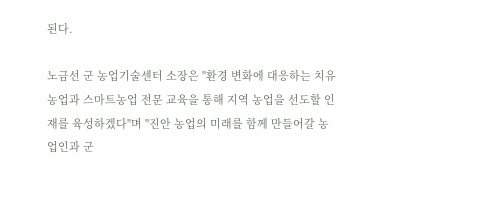된다.

노금선 군 농업기술센터 소장은 "환경 변화에 대응하는 치유농업과 스마트농업 전문 교육을 통해 지역 농업을 선도할 인재를 육성하겠다"며 "진안 농업의 미래를 함께 만들어갈 농업인과 군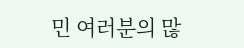민 여러분의 많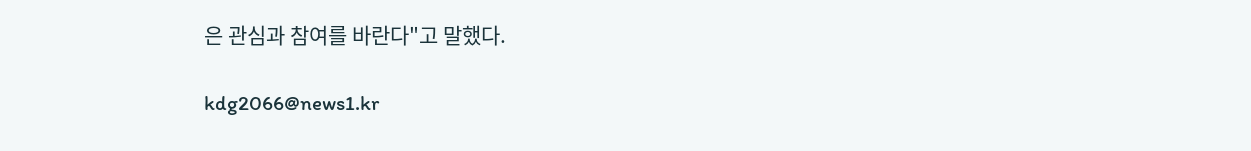은 관심과 참여를 바란다"고 말했다.

kdg2066@news1.kr